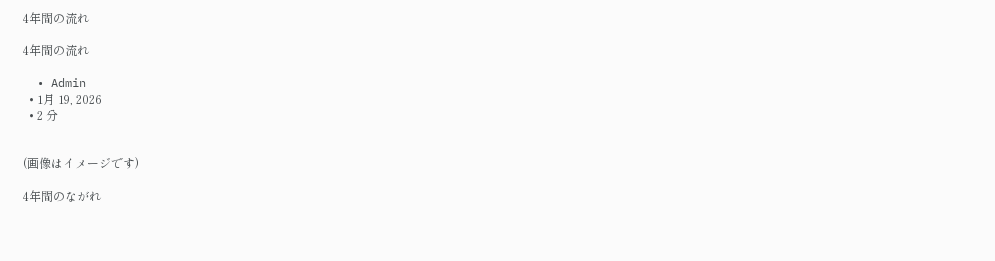4年間の流れ

4年間の流れ

  • Admin
  • 1月 19, 2026
  • 2 分


(画像はイメージです)

4年間のながれ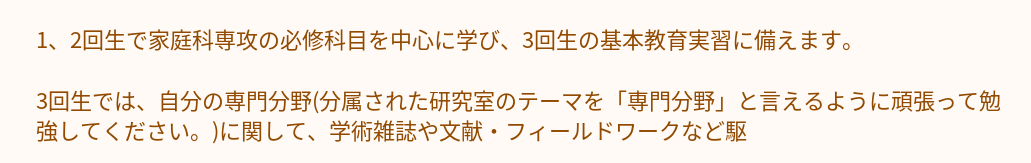1、2回生で家庭科専攻の必修科目を中心に学び、3回生の基本教育実習に備えます。

3回生では、自分の専門分野(分属された研究室のテーマを「専門分野」と言えるように頑張って勉強してください。)に関して、学術雑誌や文献・フィールドワークなど駆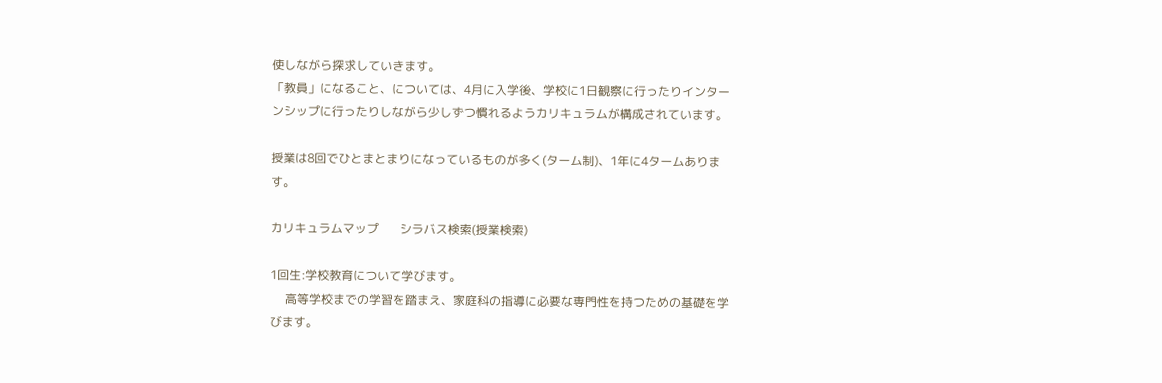使しながら探求していきます。
「教員」になること、については、4月に入学後、学校に1日観察に行ったりインターンシップに行ったりしながら少しずつ慣れるようカリキュラムが構成されています。

授業は8回でひとまとまりになっているものが多く(ターム制)、1年に4タームあります。

カリキュラムマップ       シラバス検索(授業検索)

1回生:学校教育について学びます。
     高等学校までの学習を踏まえ、家庭科の指導に必要な専門性を持つための基礎を学びます。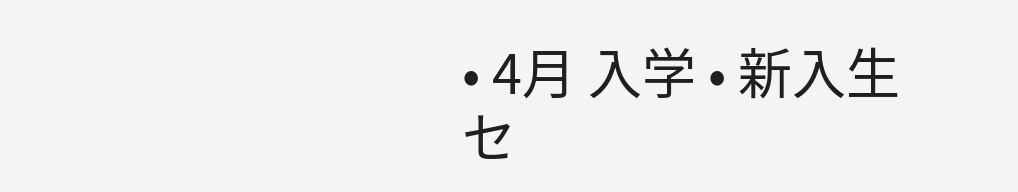• 4月 入学 • 新入生セ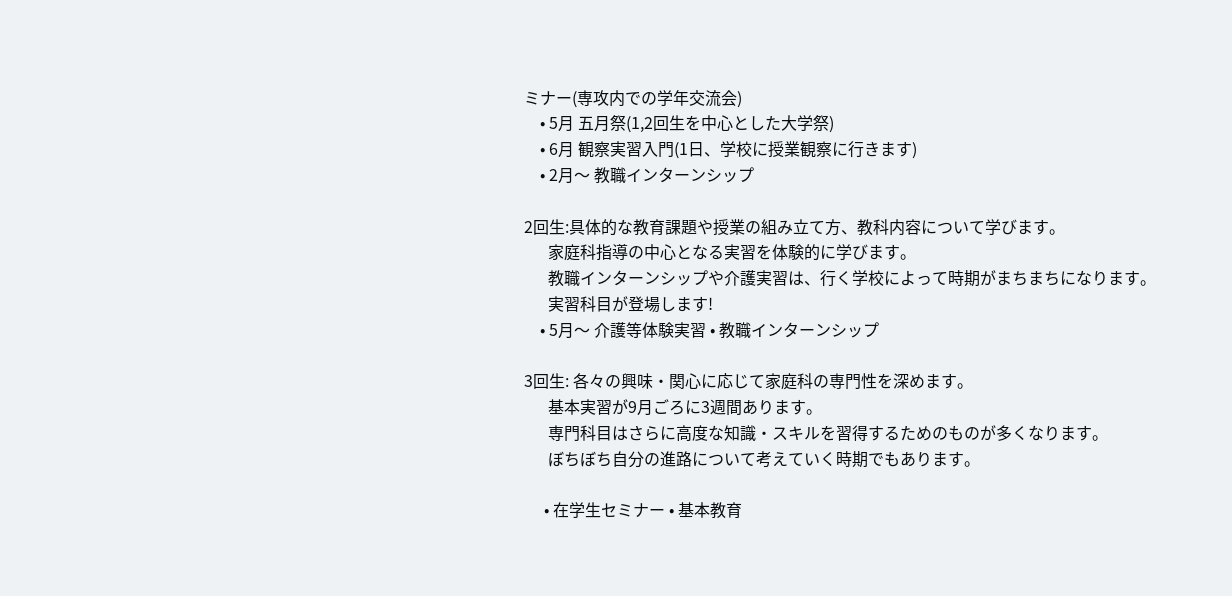ミナー(専攻内での学年交流会)
    • 5月 五月祭(1,2回生を中心とした大学祭)
    • 6月 観察実習入門(1日、学校に授業観察に行きます)
    • 2月〜 教職インターンシップ

2回生:具体的な教育課題や授業の組み立て方、教科内容について学びます。
      家庭科指導の中心となる実習を体験的に学びます。
      教職インターンシップや介護実習は、行く学校によって時期がまちまちになります。
      実習科目が登場します!
    • 5月〜 介護等体験実習 • 教職インターンシップ

3回生: 各々の興味・関心に応じて家庭科の専門性を深めます。
      基本実習が9月ごろに3週間あります。
      専門科目はさらに高度な知識・スキルを習得するためのものが多くなります。
      ぼちぼち自分の進路について考えていく時期でもあります。

     • 在学生セミナー • 基本教育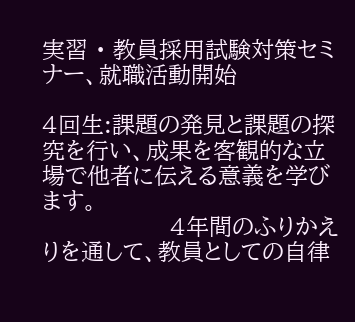実習 • 教員採用試験対策セミナー、就職活動開始

4回生:課題の発見と課題の探究を行い、成果を客観的な立場で他者に伝える意義を学びます。
                4年間のふりかえりを通して、教員としての自律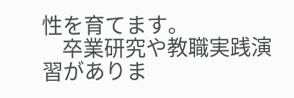性を育てます。
    卒業研究や教職実践演習がありま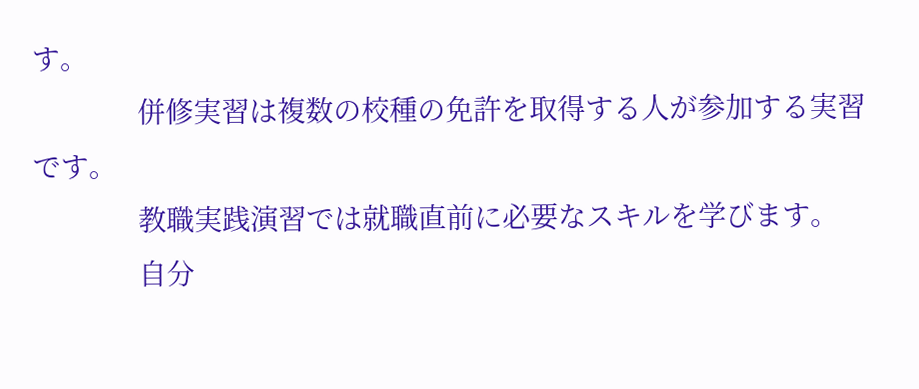す。
               併修実習は複数の校種の免許を取得する人が参加する実習です。
               教職実践演習では就職直前に必要なスキルを学びます。
               自分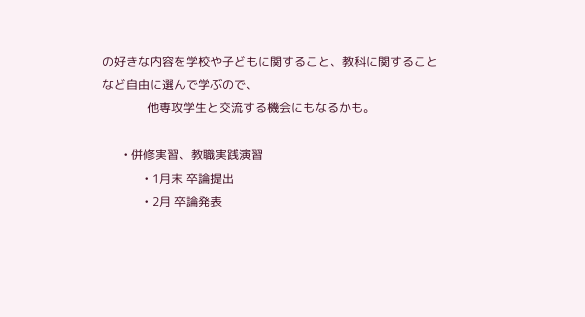の好きな内容を学校や子どもに関すること、教科に関することなど自由に選んで学ぶので、
               他専攻学生と交流する機会にもなるかも。

       • 併修実習、教職実践演習
              • 1月末 卒論提出
              • 2月 卒論発表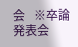会   ※卒論発表会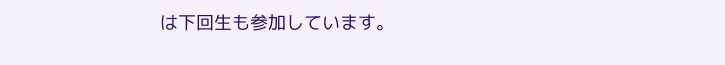は下回生も参加しています。